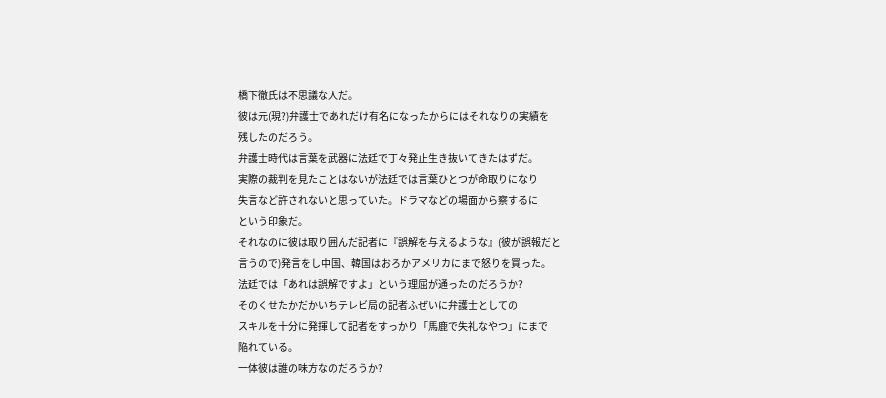橋下徹氏は不思議な人だ。
彼は元(現?)弁護士であれだけ有名になったからにはそれなりの実績を
残したのだろう。
弁護士時代は言葉を武器に法廷で丁々発止生き抜いてきたはずだ。
実際の裁判を見たことはないが法廷では言葉ひとつが命取りになり
失言など許されないと思っていた。ドラマなどの場面から察するに
という印象だ。
それなのに彼は取り囲んだ記者に『誤解を与えるような』(彼が誤報だと
言うので)発言をし中国、韓国はおろかアメリカにまで怒りを買った。
法廷では「あれは誤解ですよ」という理屈が通ったのだろうか?
そのくせたかだかいちテレビ局の記者ふぜいに弁護士としての
スキルを十分に発揮して記者をすっかり「馬鹿で失礼なやつ」にまで
陥れている。
一体彼は誰の味方なのだろうか?